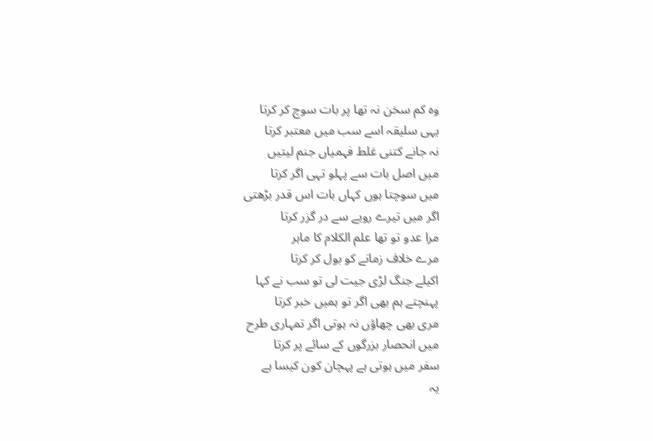وہ کم سخن نہ تھا پر بات سوچ کر کرتا
یہی سلیقہ اسے سب میں معتبر کرتا
نہ جانے کتنی غلط فہمیاں جنم لیتیں
میں اصل بات سے پہلو تہی اگر کرتا
میں سوچتا ہوں کہاں بات اس قدر بڑھتی
اگر میں تیرے رویے سے در گزر کرتا
مرا عدو تو تھا علم الکلام کا ماہر
مرے خلاف زمانے کو بول کر کرتا
اکیلے جنگ لڑی جیت لی تو سب نے کہا
پہنچتے ہم بھی اگر تو ہمیں خبر کرتا
مری بھی چھاؤں نہ ہوتی اگر تمہاری طرح
میں انحصار بزرگوں کے سائے پر کرتا
سفر میں ہوتی ہے پہچان کون کیسا ہے
یہ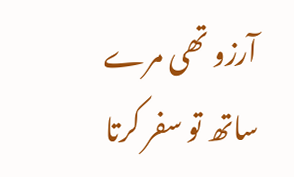آرزو تھی مرے ساتھ تو سفر کرتا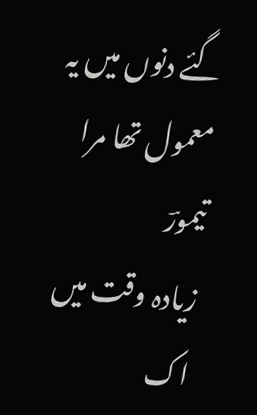گئے دنوں میں یہ معمول تھا مرا تیمورؔ
زیادہ وقت میں اک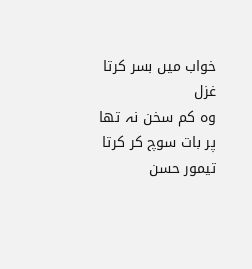خواب میں بسر کرتا
غزل
وہ کم سخن نہ تھا پر بات سوچ کر کرتا
تیمور حسن